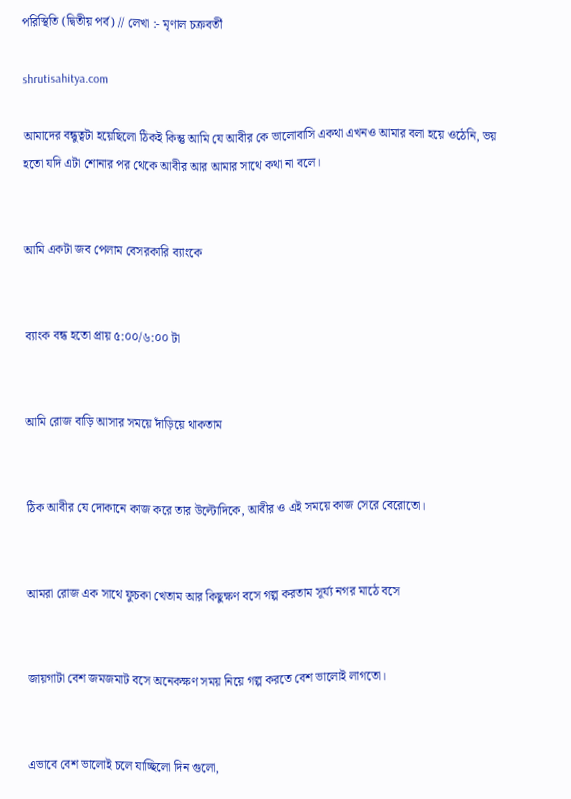পরিস্থিতি (দ্বিতীয় পর্ব) // লেখা :- মৃণাল চক্রবর্তী

shrutisahitya.com

আমাদের বন্ধুত্বটা হয়েছিলো ঠিকই কিন্তু আমি যে আবীর কে ভালোবাসি একথা এখনও আমার বলা হয়ে ওঠেনি, ভয় হতো যদি এটা শোনার পর থেকে আবীর আর আমার সাথে কথা না বলে।


আমি একটা জব পেলাম বেসরকারি ব্যাংকে


ব্যাংক বন্ধ হতো প্রায় ৫:০০/৬:০০ টা


আমি রোজ বাড়ি আসার সময়ে দাঁড়িয়ে থাকতাম


ঠিক আবীর যে দোকানে কাজ করে তার উল্টোদিকে, আবীর ও এই সময়ে কাজ সেরে বেরোতো।


আমরা রোজ এক সাথে ফুচকা খেতাম আর কিছুক্ষণ বসে গল্প করতাম সূর্য্য নগর মাঠে বসে


জায়গাটা বেশ জমজমাট বসে অনেকক্ষণ সময় নিয়ে গল্প করতে বেশ ভালোই লাগতো।


এভাবে বেশ ভালোই চলে যাচ্ছিলো দিন গুলো,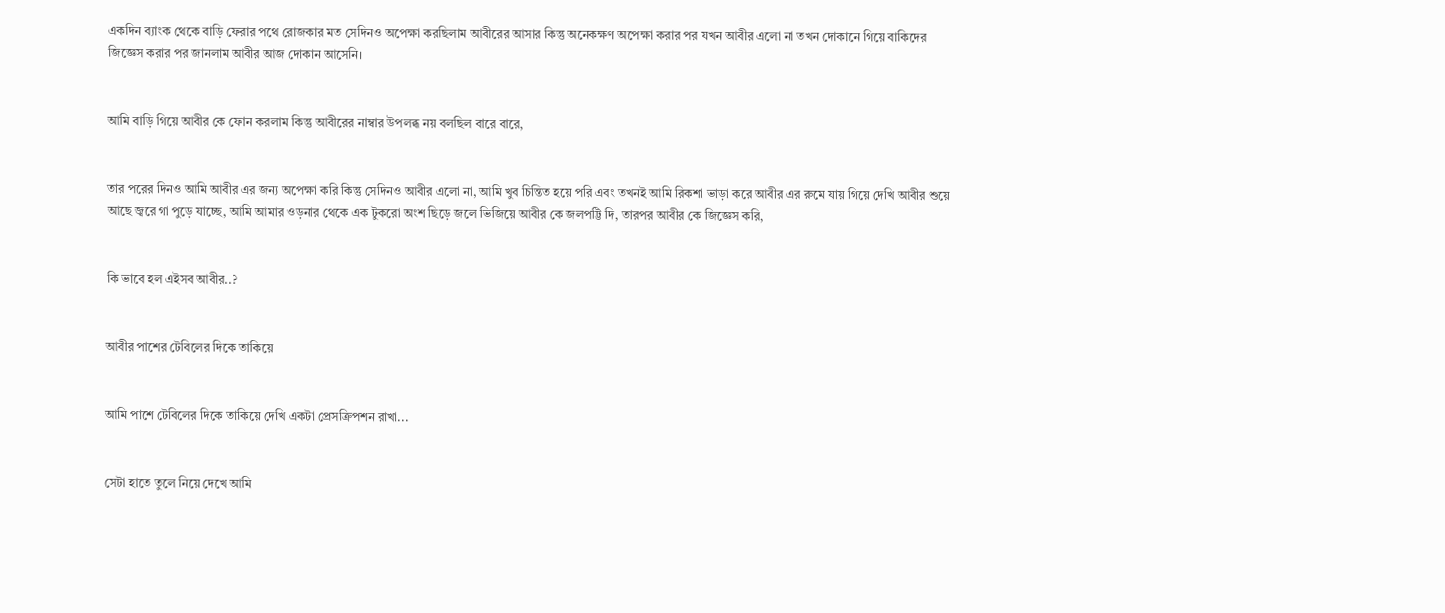একদিন ব্যাংক থেকে বাড়ি ফেরার পথে রোজকার মত সেদিনও অপেক্ষা করছিলাম আবীরের আসার কিন্তু অনেকক্ষণ অপেক্ষা করার পর যখন আবীর এলো না তখন দোকানে গিয়ে বাকিদের জিজ্ঞেস করার পর জানলাম আবীর আজ দোকান আসেনি।


আমি বাড়ি গিয়ে আবীর কে ফোন করলাম কিন্তু আবীরের নাম্বার উপলব্ধ নয় বলছিল বারে বারে,


তার পরের দিনও আমি আবীর এর জন্য অপেক্ষা করি কিন্তু সেদিনও আবীর এলো না, আমি খুব চিন্তিত হয়ে পরি এবং তখনই আমি রিকশা ভাড়া করে আবীর এর রুমে যায় গিয়ে দেখি আবীর শুয়ে আছে জ্বরে গা পুড়ে যাচ্ছে, আমি আমার ওড়নার থেকে এক টুকরো অংশ ছিড়ে জলে ভিজিয়ে আবীর কে জলপট্টি দি, তারপর আবীর কে জিজ্ঞেস করি,


কি ভাবে হল এইসব আবীর..?


আবীর পাশের টেবিলের দিকে তাকিয়ে


আমি পাশে টেবিলের দিকে তাকিয়ে দেখি একটা প্রেসক্রিপশন রাখা...


সেটা হাতে তুলে নিয়ে দেখে আমি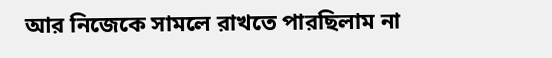আর নিজেকে সামলে রাখতে পারছিলাম না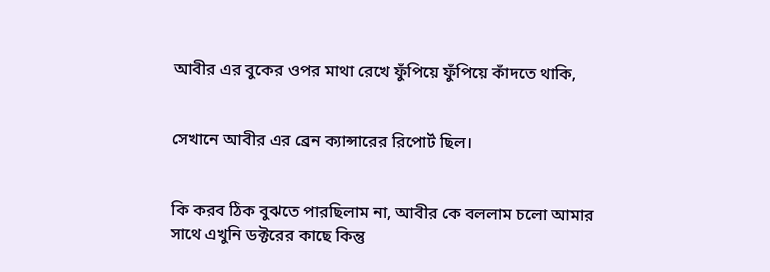আবীর এর বুকের ওপর মাথা রেখে ফুঁপিয়ে ফুঁপিয়ে কাঁদতে থাকি,


সেখানে আবীর এর ব্রেন ক্যান্সারের রিপোর্ট ছিল।


কি করব ঠিক বুঝতে পারছিলাম না, আবীর কে বললাম চলো আমার সাথে এখুনি ডক্টরের কাছে কিন্তু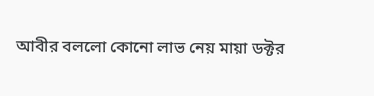আবীর বললো কোনো লাভ নেয় মায়া ডক্টর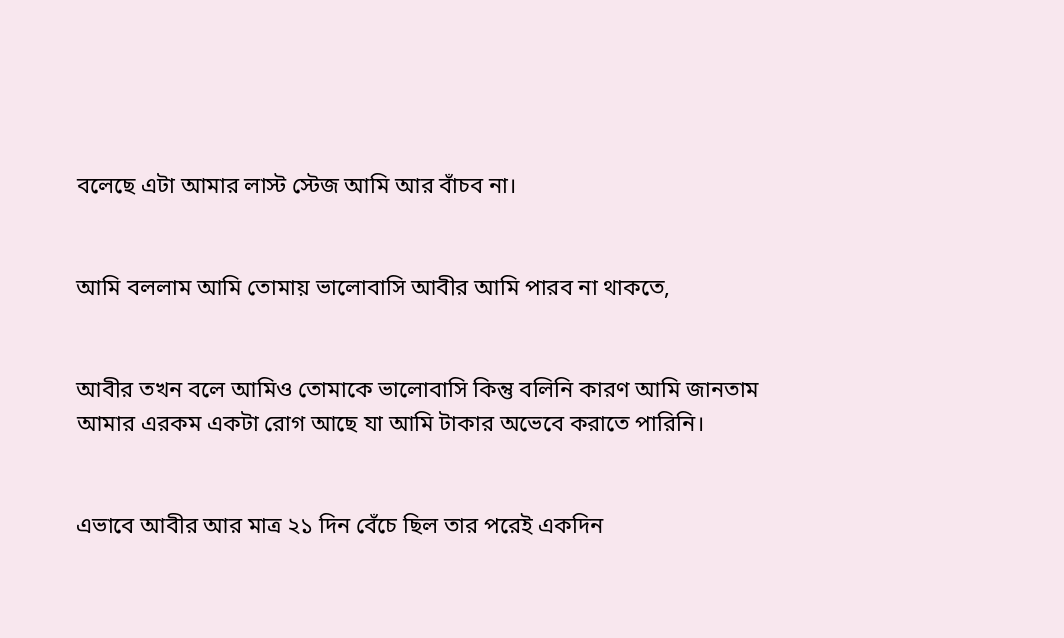বলেছে এটা আমার লাস্ট স্টেজ আমি আর বাঁচব না।


আমি বললাম আমি তোমায় ভালোবাসি আবীর আমি পারব না থাকতে,


আবীর তখন বলে আমিও তোমাকে ভালোবাসি কিন্তু বলিনি কারণ আমি জানতাম আমার এরকম একটা রোগ আছে যা আমি টাকার অভেবে করাতে পারিনি।


এভাবে আবীর আর মাত্র ২১ দিন বেঁচে ছিল তার পরেই একদিন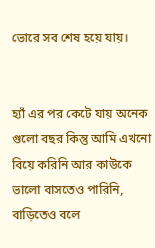ভোরে সব শেষ হয়ে যায়।


হ্যাঁ এর পর কেটে যায় অনেক গুলো বছর কিন্তু আমি এখনো বিয়ে করিনি আর কাউকে ভালো বাসতেও পারিনি, বাড়িতেও বলে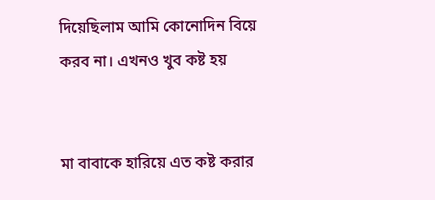দিয়েছিলাম আমি কোনোদিন বিয়ে করব না। এখনও খুব কষ্ট হয়


মা বাবাকে হারিয়ে এত কষ্ট করার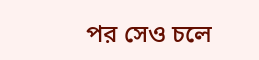পর সেও চলে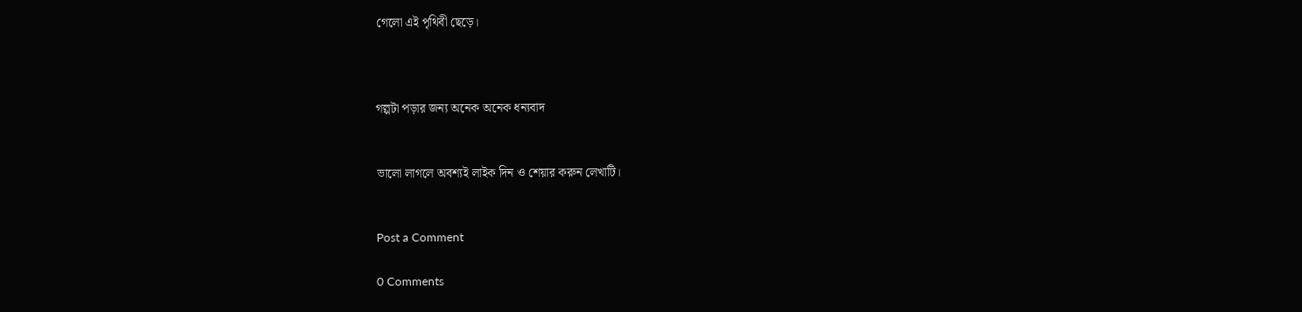গেলো এই পৃথিবী ছেড়ে।



গল্পটা পড়ার জন্য অনেক অনেক ধন্যবাদ


ভালো লাগলে অবশ্যই লাইক দিন ও শেয়ার করুন লেখাটি।


Post a Comment

0 Comments